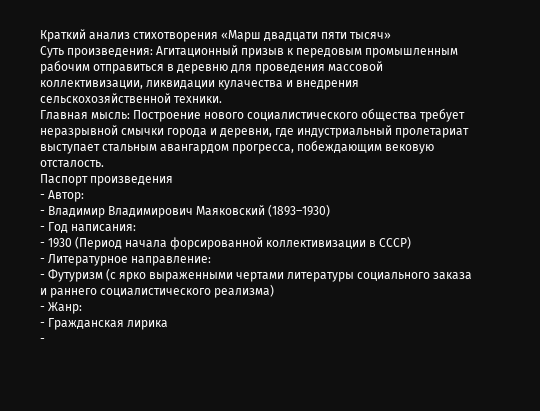Краткий анализ стихотворения «Марш двадцати пяти тысяч»
Суть произведения: Агитационный призыв к передовым промышленным рабочим отправиться в деревню для проведения массовой коллективизации, ликвидации кулачества и внедрения сельскохозяйственной техники.
Главная мысль: Построение нового социалистического общества требует неразрывной смычки города и деревни, где индустриальный пролетариат выступает стальным авангардом прогресса, побеждающим вековую отсталость.
Паспорт произведения
- Автор:
- Владимир Владимирович Маяковский (1893–1930)
- Год написания:
- 1930 (Период начала форсированной коллективизации в СССР)
- Литературное направление:
- Футуризм (с ярко выраженными чертами литературы социального заказа и раннего социалистического реализма)
- Жанр:
- Гражданская лирика
-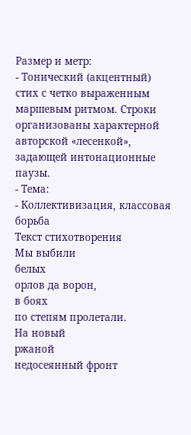Размер и метр:
- Тонический (акцентный) стих с четко выраженным маршевым ритмом. Строки организованы характерной авторской «лесенкой», задающей интонационные паузы.
- Тема:
- Коллективизация, классовая борьба
Текст стихотворения
Мы выбили
белых
орлов да ворон,
в боях
по степям пролетали.
На новый
ржаной
недосеянный фронт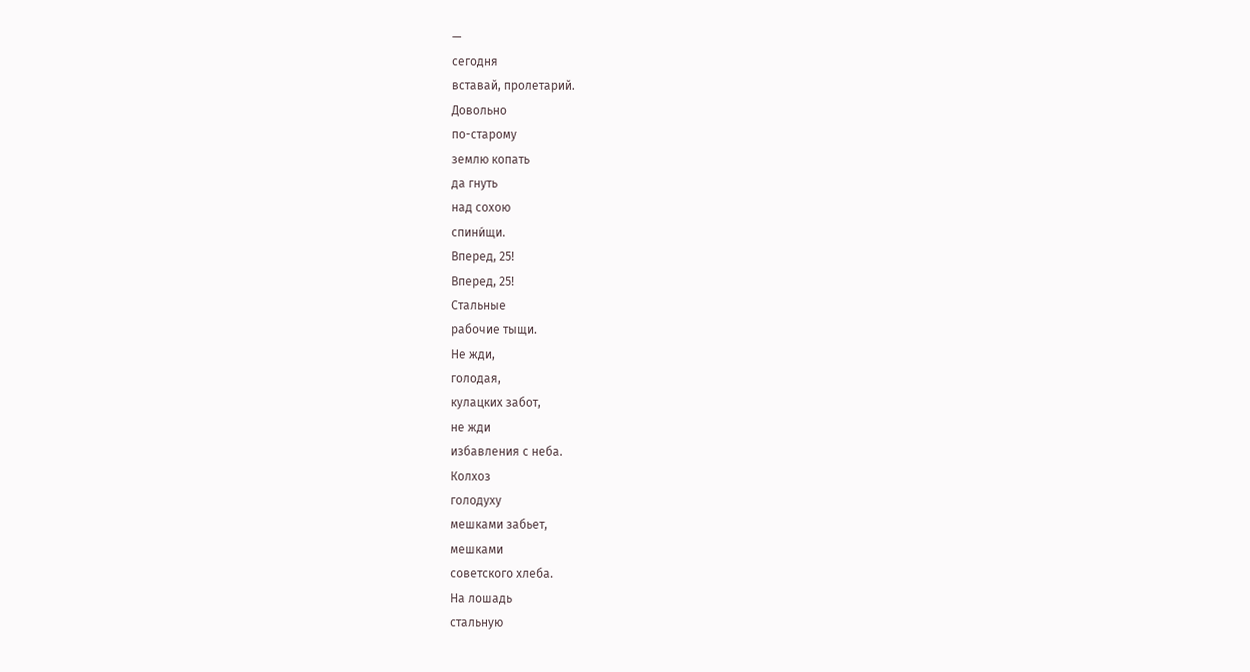—
сегодня
вставай, пролетарий.
Довольно
по-старому
землю копать
да гнуть
над сохою
спини́щи.
Вперед, 25!
Вперед, 25!
Стальные
рабочие тыщи.
Не жди,
голодая,
кулацких забот,
не жди
избавления с неба.
Колхоз
голодуху
мешками забьет,
мешками
советского хлеба.
На лошадь
стальную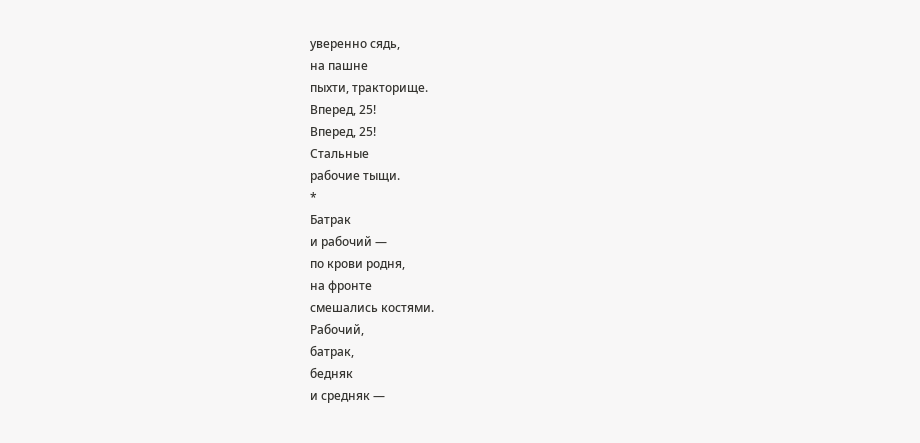уверенно сядь,
на пашне
пыхти, тракторище.
Вперед, 25!
Вперед, 25!
Стальные
рабочие тыщи.
*
Батрак
и рабочий —
по крови родня,
на фронте
смешались костями.
Рабочий,
батрак,
бедняк
и средняк —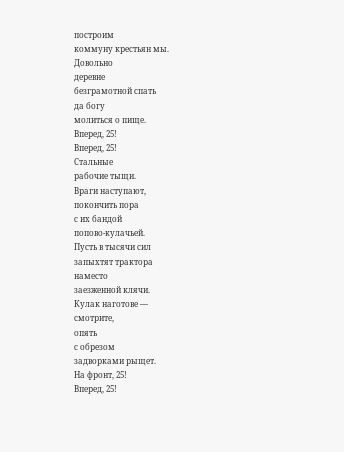построим
коммуну крестьян мы.
Довольно
деревне
безграмотной спать
да богу
молиться о пище.
Вперед, 25!
Вперед, 25!
Стальные
рабочие тыщи.
Враги наступают,
покончить пора
с их бандой
попово-кулачьей.
Пусть в тысячи сил
запыхтят трактора
наместо
заезженной клячи.
Кулак наготове —
смотрите,
опять
с обрезом
задворками рыщет.
На фронт, 25!
Вперед, 25!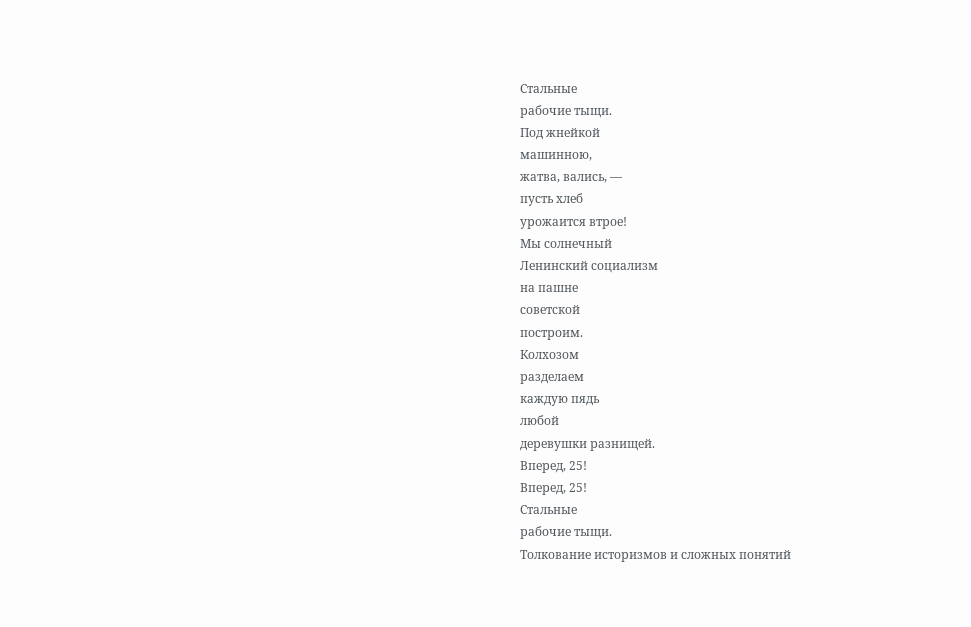Стальные
рабочие тыщи.
Под жнейкой
машинною,
жатва, вались, —
пусть хлеб
урожаится втрое!
Мы солнечный
Ленинский социализм
на пашне
советской
построим.
Колхозом
разделаем
каждую пядь
любой
деревушки разнищей.
Вперед, 25!
Вперед, 25!
Стальные
рабочие тыщи.
Толкование историзмов и сложных понятий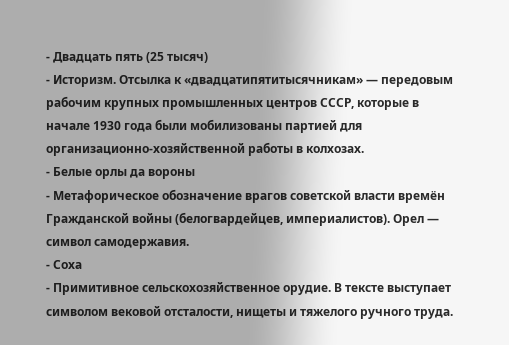- Двадцать пять (25 тысяч)
- Историзм. Отсылка к «двадцатипятитысячникам» — передовым рабочим крупных промышленных центров СССР, которые в начале 1930 года были мобилизованы партией для организационно-хозяйственной работы в колхозах.
- Белые орлы да вороны
- Метафорическое обозначение врагов советской власти времён Гражданской войны (белогвардейцев, империалистов). Орел — символ самодержавия.
- Соха
- Примитивное сельскохозяйственное орудие. В тексте выступает символом вековой отсталости, нищеты и тяжелого ручного труда.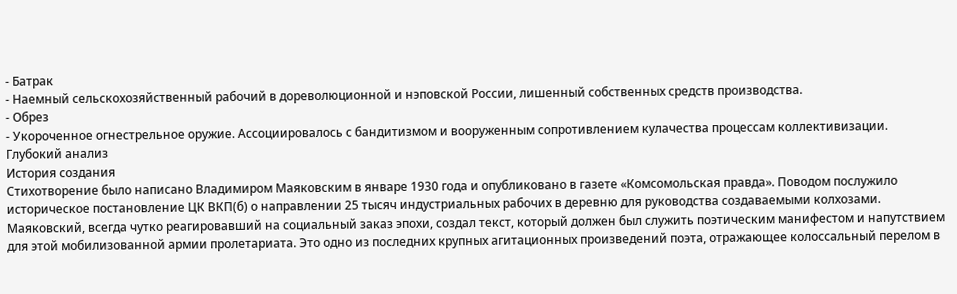- Батрак
- Наемный сельскохозяйственный рабочий в дореволюционной и нэповской России, лишенный собственных средств производства.
- Обрез
- Укороченное огнестрельное оружие. Ассоциировалось с бандитизмом и вооруженным сопротивлением кулачества процессам коллективизации.
Глубокий анализ
История создания
Стихотворение было написано Владимиром Маяковским в январе 1930 года и опубликовано в газете «Комсомольская правда». Поводом послужило историческое постановление ЦК ВКП(б) о направлении 25 тысяч индустриальных рабочих в деревню для руководства создаваемыми колхозами. Маяковский, всегда чутко реагировавший на социальный заказ эпохи, создал текст, который должен был служить поэтическим манифестом и напутствием для этой мобилизованной армии пролетариата. Это одно из последних крупных агитационных произведений поэта, отражающее колоссальный перелом в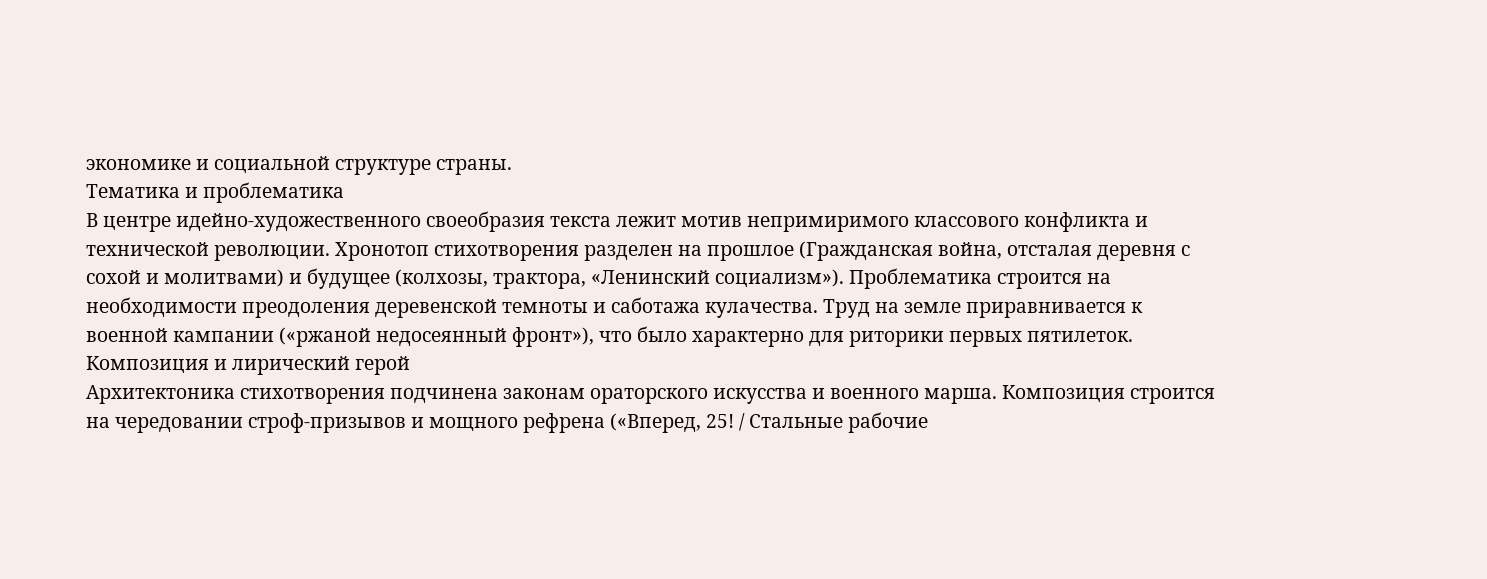экономике и социальной структуре страны.
Тематика и проблематика
В центре идейно-художественного своеобразия текста лежит мотив непримиримого классового конфликта и технической революции. Хронотоп стихотворения разделен на прошлое (Гражданская война, отсталая деревня с сохой и молитвами) и будущее (колхозы, трактора, «Ленинский социализм»). Проблематика строится на необходимости преодоления деревенской темноты и саботажа кулачества. Труд на земле приравнивается к военной кампании («ржаной недосеянный фронт»), что было характерно для риторики первых пятилеток.
Композиция и лирический герой
Архитектоника стихотворения подчинена законам ораторского искусства и военного марша. Композиция строится на чередовании строф-призывов и мощного рефрена («Вперед, 25! / Стальные рабочие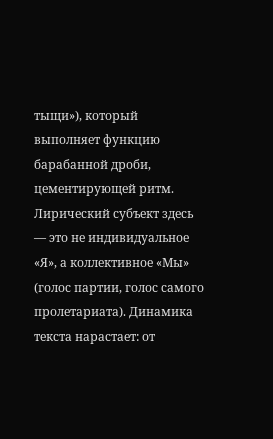тыщи»), который выполняет функцию барабанной дроби, цементирующей ритм. Лирический субъект здесь — это не индивидуальное «Я», а коллективное «Мы» (голос партии, голос самого пролетариата). Динамика текста нарастает: от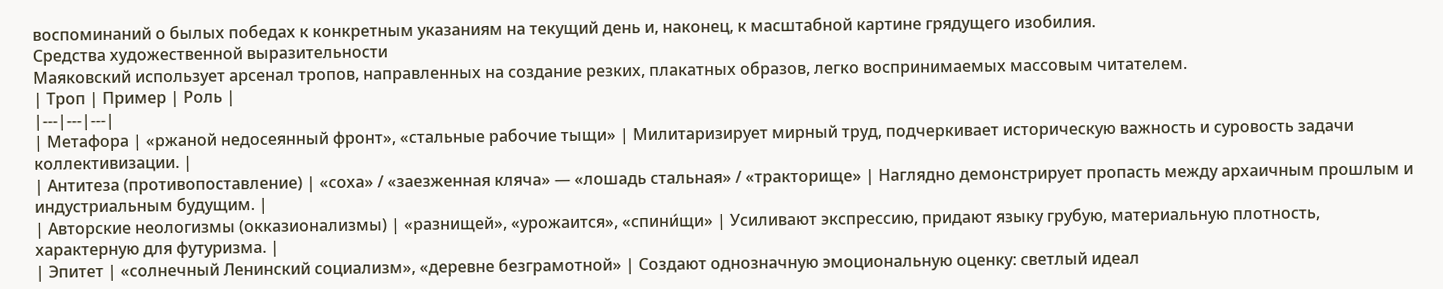воспоминаний о былых победах к конкретным указаниям на текущий день и, наконец, к масштабной картине грядущего изобилия.
Средства художественной выразительности
Маяковский использует арсенал тропов, направленных на создание резких, плакатных образов, легко воспринимаемых массовым читателем.
| Троп | Пример | Роль |
|---|---|---|
| Метафора | «ржаной недосеянный фронт», «стальные рабочие тыщи» | Милитаризирует мирный труд, подчеркивает историческую важность и суровость задачи коллективизации. |
| Антитеза (противопоставление) | «соха» / «заезженная кляча» — «лошадь стальная» / «тракторище» | Наглядно демонстрирует пропасть между архаичным прошлым и индустриальным будущим. |
| Авторские неологизмы (окказионализмы) | «разнищей», «урожаится», «спини́щи» | Усиливают экспрессию, придают языку грубую, материальную плотность, характерную для футуризма. |
| Эпитет | «солнечный Ленинский социализм», «деревне безграмотной» | Создают однозначную эмоциональную оценку: светлый идеал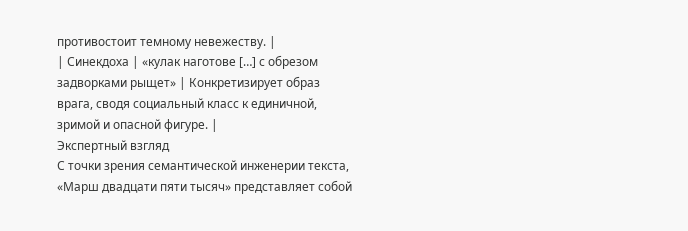противостоит темному невежеству. |
| Синекдоха | «кулак наготове […] с обрезом задворками рыщет» | Конкретизирует образ врага, сводя социальный класс к единичной, зримой и опасной фигуре. |
Экспертный взгляд
С точки зрения семантической инженерии текста, «Марш двадцати пяти тысяч» представляет собой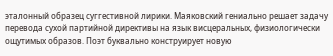эталонный образец суггестивной лирики. Маяковский гениально решает задачу перевода сухой партийной директивы на язык висцеральных, физиологически ощутимых образов. Поэт буквально конструирует новую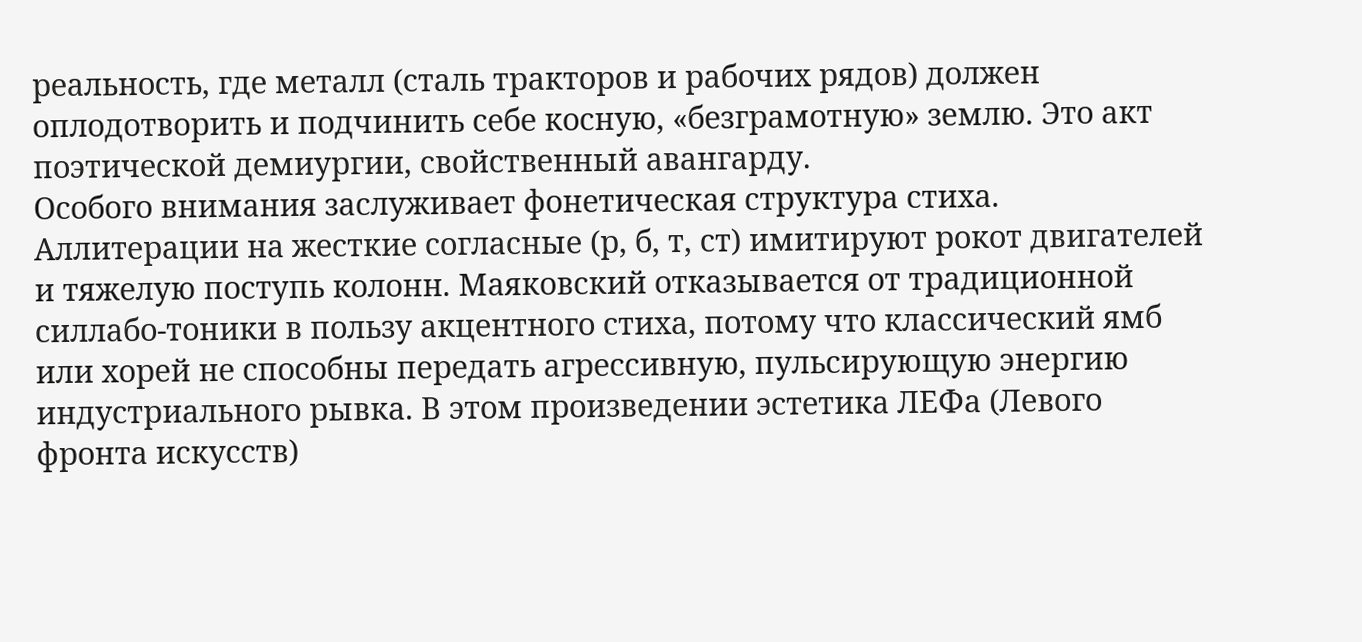реальность, где металл (сталь тракторов и рабочих рядов) должен оплодотворить и подчинить себе косную, «безграмотную» землю. Это акт поэтической демиургии, свойственный авангарду.
Особого внимания заслуживает фонетическая структура стиха. Аллитерации на жесткие согласные (р, б, т, ст) имитируют рокот двигателей и тяжелую поступь колонн. Маяковский отказывается от традиционной силлабо-тоники в пользу акцентного стиха, потому что классический ямб или хорей не способны передать агрессивную, пульсирующую энергию индустриального рывка. В этом произведении эстетика ЛЕФа (Левого фронта искусств)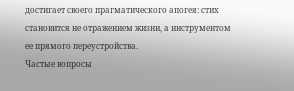достигает своего прагматического апогея: стих становится не отражением жизни, а инструментом ее прямого переустройства.
Частые вопросы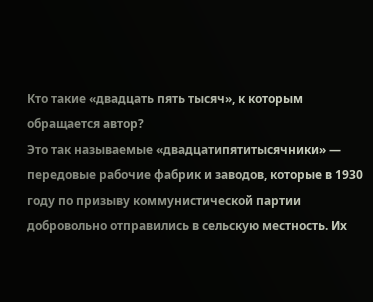Кто такие «двадцать пять тысяч», к которым обращается автор?
Это так называемые «двадцатипятитысячники» — передовые рабочие фабрик и заводов, которые в 1930 году по призыву коммунистической партии добровольно отправились в сельскую местность. Их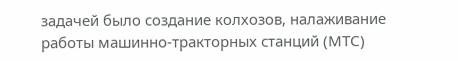задачей было создание колхозов, налаживание работы машинно-тракторных станций (МТС)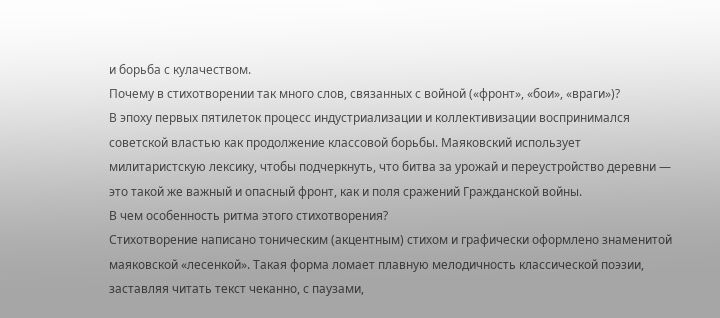и борьба с кулачеством.
Почему в стихотворении так много слов, связанных с войной («фронт», «бои», «враги»)?
В эпоху первых пятилеток процесс индустриализации и коллективизации воспринимался советской властью как продолжение классовой борьбы. Маяковский использует милитаристскую лексику, чтобы подчеркнуть, что битва за урожай и переустройство деревни — это такой же важный и опасный фронт, как и поля сражений Гражданской войны.
В чем особенность ритма этого стихотворения?
Стихотворение написано тоническим (акцентным) стихом и графически оформлено знаменитой маяковской «лесенкой». Такая форма ломает плавную мелодичность классической поэзии, заставляя читать текст чеканно, с паузами,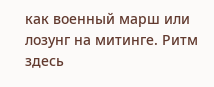как военный марш или лозунг на митинге. Ритм здесь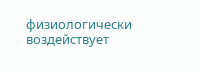физиологически воздействует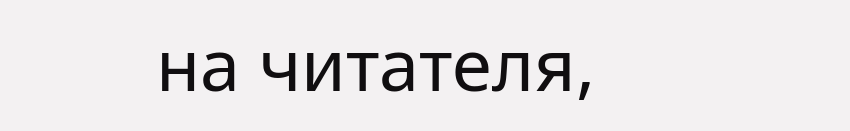на читателя,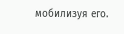мобилизуя его.